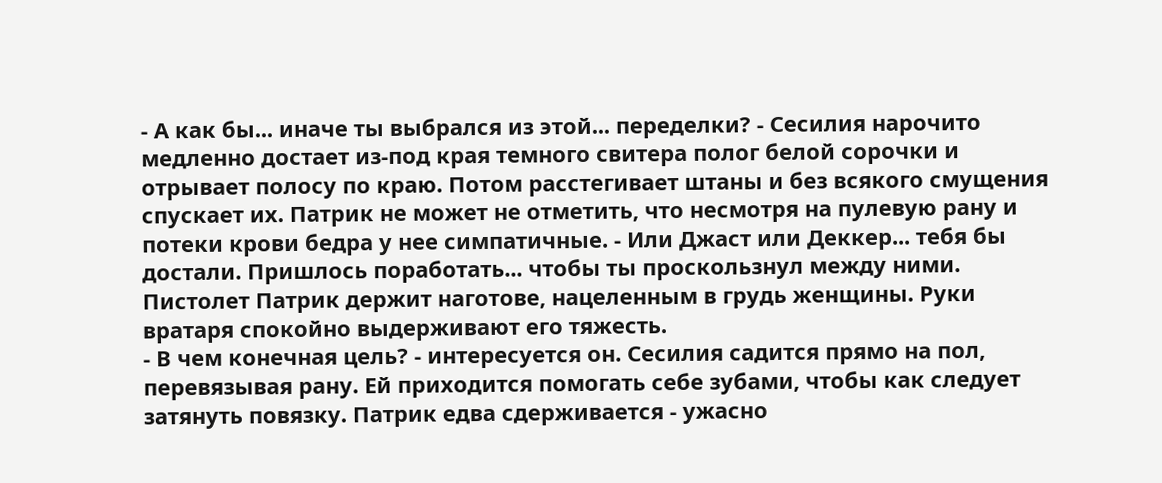- А как бы... иначе ты выбрался из этой... переделки? - Сесилия нарочито медленно достает из-под края темного свитера полог белой сорочки и отрывает полосу по краю. Потом расстегивает штаны и без всякого смущения спускает их. Патрик не может не отметить, что несмотря на пулевую рану и потеки крови бедра у нее симпатичные. - Или Джаст или Деккер... тебя бы достали. Пришлось поработать... чтобы ты проскользнул между ними.
Пистолет Патрик держит наготове, нацеленным в грудь женщины. Руки вратаря спокойно выдерживают его тяжесть.
- В чем конечная цель? - интересуется он. Сесилия садится прямо на пол, перевязывая рану. Ей приходится помогать себе зубами, чтобы как следует затянуть повязку. Патрик едва сдерживается - ужасно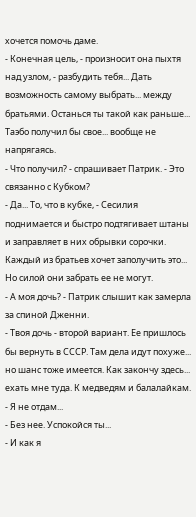хочется помочь даме.
- Конечная цель, - произносит она пыхтя над узлом, - разбудить тебя... Дать возможность самому выбрать... между братьями. Останься ты такой как раньше... Таэбо получил бы свое... вообще не напрягаясь.
- Что получил? - спрашивает Патрик. - Это связанно с Кубком?
- Да... То, что в кубке, - Сесилия поднимается и быстро подтягивает штаны и заправляет в них обрывки сорочки. Каждый из братьев хочет заполучить это... Но силой они забрать ее не могут.
- А моя дочь? - Патрик слышит как замерла за спиной Дженни.
- Твоя дочь - второй вариант. Ее пришлось бы вернуть в СССР. Там дела идут похуже... но шанс тоже имеется. Как закончу здесь... ехать мне туда. К медведям и балалайкам.
- Я не отдам...
- Без нее. Успокойся ты...
- И как я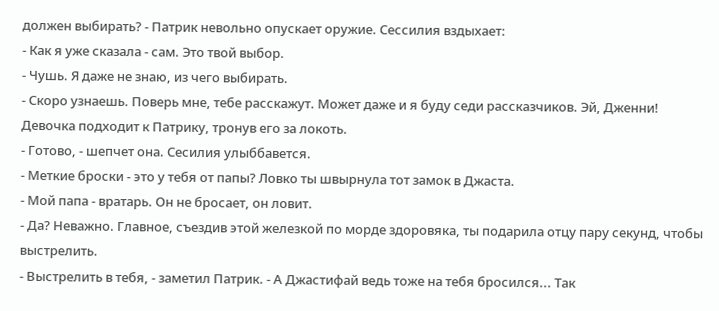должен выбирать? - Патрик невольно опускает оружие. Сессилия вздыхает:
- Как я уже сказала - сам. Это твой выбор.
- Чушь. Я даже не знаю, из чего выбирать.
- Скоро узнаешь. Поверь мне, тебе расскажут. Может даже и я буду седи рассказчиков. Эй, Дженни!
Девочка подходит к Патрику, тронув его за локоть.
- Готово, - шепчет она. Сесилия улыббавется.
- Меткие броски - это у тебя от папы? Ловко ты швырнула тот замок в Джаста.
- Мой папа - вратарь. Он не бросает, он ловит.
- Да? Неважно. Главное, съездив этой железкой по морде здоровяка, ты подарила отцу пару секунд, чтобы выстрелить.
- Выстрелить в тебя, - заметил Патрик. - А Джастифай ведь тоже на тебя бросился... Так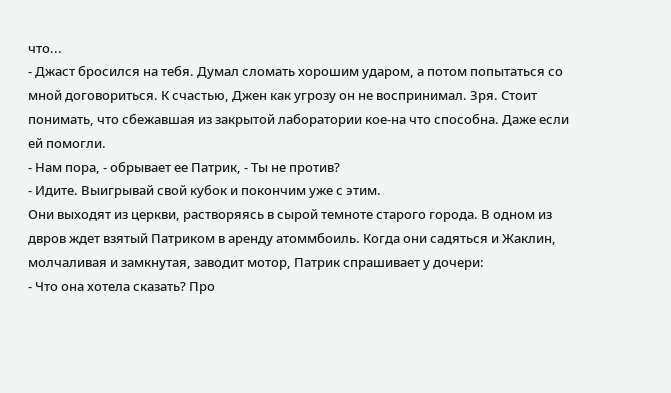что...
- Джаст бросился на тебя. Думал сломать хорошим ударом, а потом попытаться со мной договориться. К счастью, Джен как угрозу он не воспринимал. Зря. Стоит понимать, что сбежавшая из закрытой лаборатории кое-на что способна. Даже если ей помогли.
- Нам пора, - обрывает ее Патрик, - Ты не против?
- Идите. Выигрывай свой кубок и покончим уже с этим.
Они выходят из церкви, растворяясь в сырой темноте старого города. В одном из двров ждет взятый Патриком в аренду атоммбоиль. Когда они садяться и Жаклин, молчаливая и замкнутая, заводит мотор, Патрик спрашивает у дочери:
- Что она хотела сказать? Про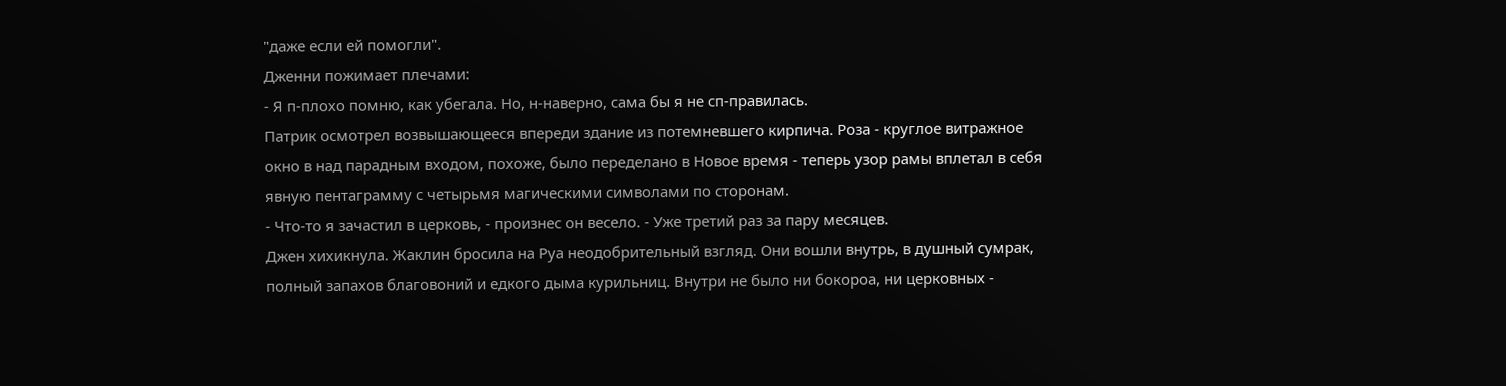"даже если ей помогли".
Дженни пожимает плечами:
- Я п-плохо помню, как убегала. Но, н-наверно, сама бы я не сп-правилась.
Патрик осмотрел возвышающееся впереди здание из потемневшего кирпича. Роза - круглое витражное окно в над парадным входом, похоже, было переделано в Новое время - теперь узор рамы вплетал в себя явную пентаграмму с четырьмя магическими символами по сторонам.
- Что-то я зачастил в церковь, - произнес он весело. - Уже третий раз за пару месяцев.
Джен хихикнула. Жаклин бросила на Руа неодобрительный взгляд. Они вошли внутрь, в душный сумрак, полный запахов благовоний и едкого дыма курильниц. Внутри не было ни бокороа, ни церковных -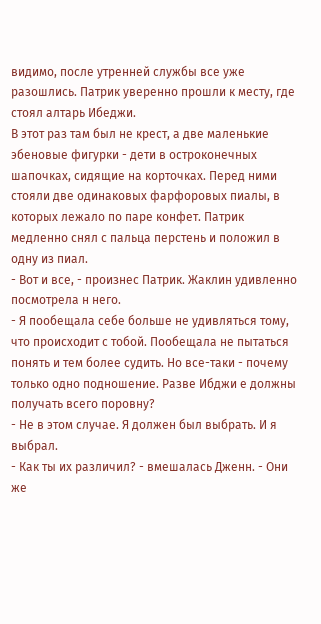видимо, после утренней службы все уже разошлись. Патрик уверенно прошли к месту, где стоял алтарь Ибеджи.
В этот раз там был не крест, а две маленькие эбеновые фигурки - дети в остроконечных шапочках, сидящие на корточках. Перед ними стояли две одинаковых фарфоровых пиалы, в которых лежало по паре конфет. Патрик медленно снял с пальца перстень и положил в одну из пиал.
- Вот и все, - произнес Патрик. Жаклин удивленно посмотрела н него.
- Я пообещала себе больше не удивляться тому, что происходит с тобой. Пообещала не пытаться понять и тем более судить. Но все-таки - почему только одно подношение. Разве Ибджи е должны получать всего поровну?
- Не в этом случае. Я должен был выбрать. И я выбрал.
- Как ты их различил? - вмешалась Дженн. - Они же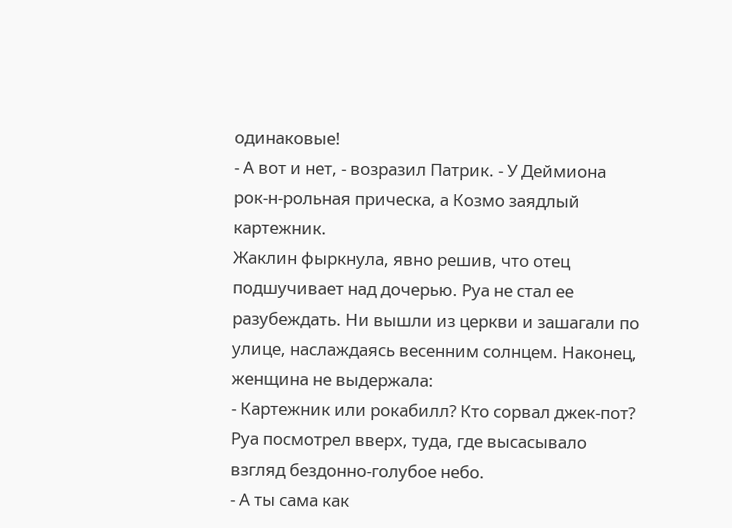одинаковые!
- А вот и нет, - возразил Патрик. - У Деймиона рок-н-рольная прическа, а Козмо заядлый картежник.
Жаклин фыркнула, явно решив, что отец подшучивает над дочерью. Руа не стал ее разубеждать. Ни вышли из церкви и зашагали по улице, наслаждаясь весенним солнцем. Наконец, женщина не выдержала:
- Картежник или рокабилл? Кто сорвал джек-пот?
Руа посмотрел вверх, туда, где высасывало взгляд бездонно-голубое небо.
- А ты сама как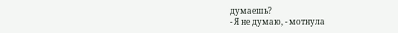думаешь?
- Я не думаю, - мотнула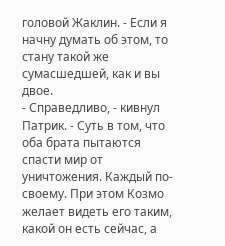головой Жаклин. - Если я начну думать об этом, то стану такой же сумасшедшей, как и вы двое.
- Справедливо, - кивнул Патрик. - Суть в том, что оба брата пытаются спасти мир от уничтожения. Каждый по-своему. При этом Козмо желает видеть его таким, какой он есть сейчас, а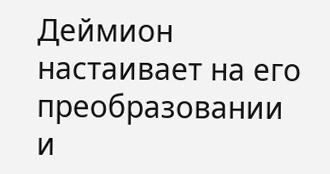Деймион настаивает на его преобразовании и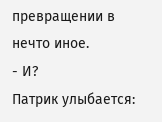превращении в нечто иное.
- И?
Патрик улыбается: